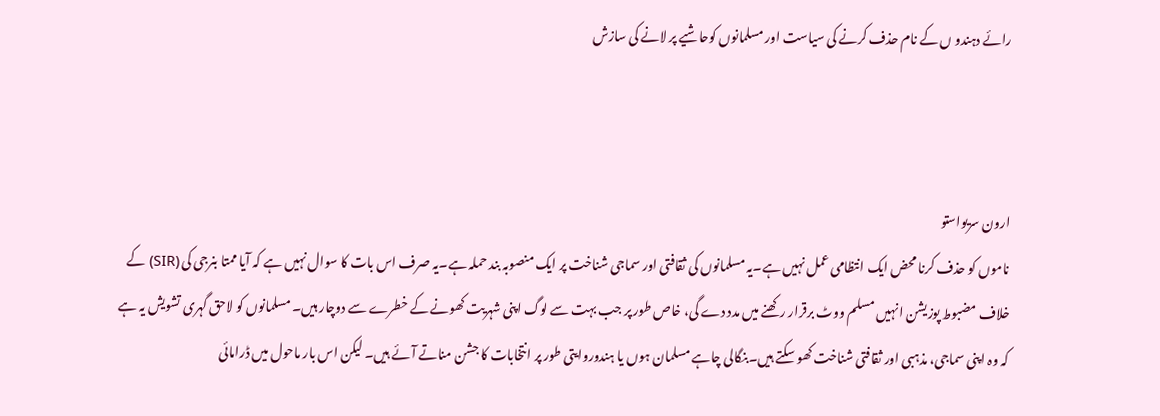رائے دہندو ں کے نام حذف کرنے کی سیاست اور مسلمانوں کوحاشیے پر لانے کی سازش



ارون سریواستو
ناموں کو حذف کرنا محض ایک انتظامی عمل نہیں ہے۔یہ مسلمانوں کی ثقافتی اور سماجی شناخت پر ایک منصوبہ بند حملہ ہے۔یہ صرف اس بات کا سوال نہیں ہے کہ آیا ممتا بنرجی کی (SIR) کے خلاف مضبوط پوزیشن انہیں مسلم ووٹ برقرار رکھنے میں مدد دے گی، خاص طور پر جب بہت سے لوگ اپنی شہریت کھونے کے خطرے سے دوچار ہیں۔ مسلمانوں کو لاحق گہری تشویش یہ ہے کہ وہ اپنی سماجی، مذہبی اور ثقافتی شناخت کھو سکتے ہیں۔بنگالی چاہے مسلمان ہوں یا ہندوروایتی طور پر انتخابات کا جشن مناتے آئے ہیں۔ لیکن اس بار ماحول میں ڈرامائی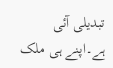تبدیلی آئی ہے۔اپنے ہی ملک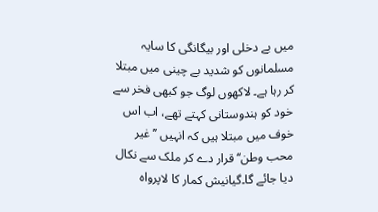میں بے دخلی اور بیگانگی کا سایہ مسلمانوں کو شدید بے چینی میں مبتلا کر رہا ہے۔ لاکھوں لوگ جو کبھی فخر سے خود کو ہندوستانی کہتے تھے، اب اس خوف میں مبتلا ہیں کہ انہیں ’’غیر محب وطن‘‘ قرار دے کر ملک سے نکال دیا جائے گا۔گیانیش کمار کا لاپرواہ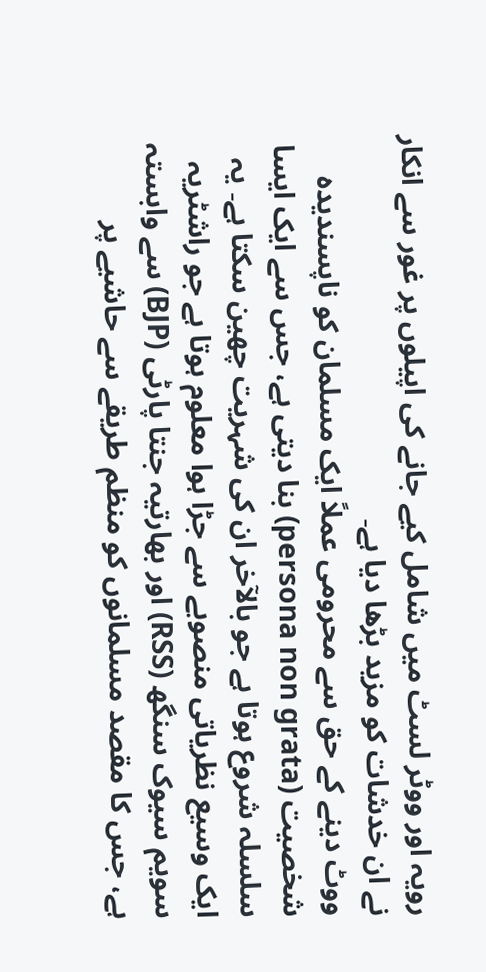رویہ اور ووٹر لسٹ میں شامل کیے جانے کی اپیلوں پر غور سے انکار نے ان خدشات کو مزید بڑھا دیا ہے۔
ووٹ دینے کے حق سے محرومی عملاً ایک مسلمان کو ناپسندیدہ شخصیت (persona non grata) بنا دیتی ہے، جس سے ایک ایسا سلسلہ شروع ہوتا ہے جو بالآخر ان کی شہریت چھین سکتا ہے۔ یہ ایک وسیع نظریاتی منصوبے سے جڑا ہوا معلوم ہوتا ہے جو راشٹریہ سویم سیوک سنگھ (RSS) اور بھارتیہ جنتا پارٹی (BJP) سے وابستہ ہے، جس کا مقصد مسلمانوں کو منظم طریقے سے حاشیے پر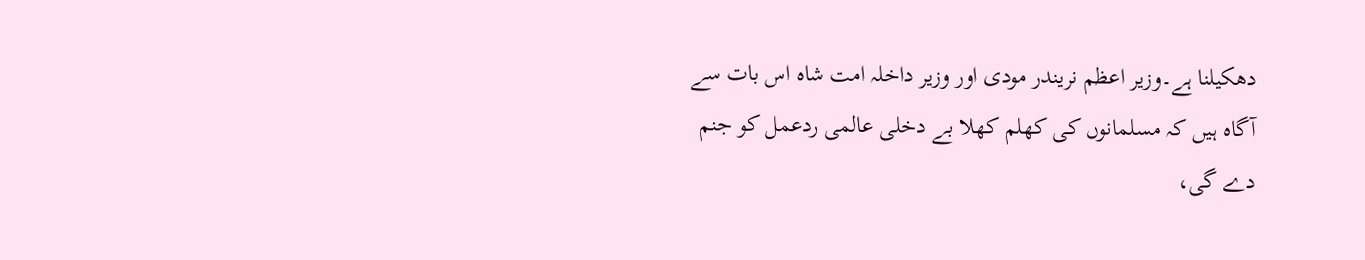دھکیلنا ہے۔وزیر اعظم نریندر مودی اور وزیر داخلہ امت شاہ اس بات سے آگاہ ہیں کہ مسلمانوں کی کھلم کھلا بے دخلی عالمی ردعمل کو جنم دے گی،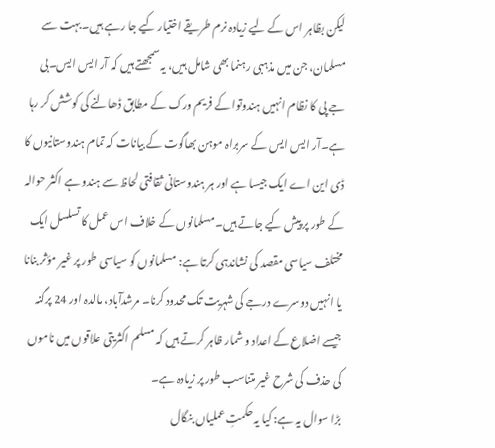لیکن بظاہر اس کے لیے زیادہ نرم طریقے اختیار کیے جا رہے ہیں۔بہت سے مسلمان، جن میں مذہبی رہنما بھی شامل ہیں، یہ سمجھتے ہیں کہ آر ایس ایس۔بی جے پی کا نظام انہیں ہندوتوا کے فریم ورک کے مطابق ڈھالنے کی کوشش کر رہا ہے۔آر ایس ایس کے سربراہ موہن بھاگوت کے بیانات کہ تمام ہندوستانیوں کا ڈی این اے ایک جیسا ہے اور ہر ہندوستانی ثقافتی لحاظ سے ہندو ہے اکثر حوالہ کے طور پر پیش کیے جاتے ہیں۔مسلمانوں کے خلاف اس عمل کا تسلسل ایک مختلف سیاسی مقصد کی نشاندہی کرتا ہے: مسلمانوں کو سیاسی طور پر غیر مؤثر بنانا یا انہیں دوسرے درجے کی شہریت تک محدود کرنا۔ مرشدآباد، مالدہ اور 24 پرگنہ جیسے اضلاع کے اعداد و شمار ظاہر کرتے ہیں کہ مسلم اکثریتی علاقوں میں ناموں کی حذف کی شرح غیر متناسب طور پر زیادہ ہے۔
بڑا سوال یہ ہے: کیا یہ حکمتِ عملیاں بنگال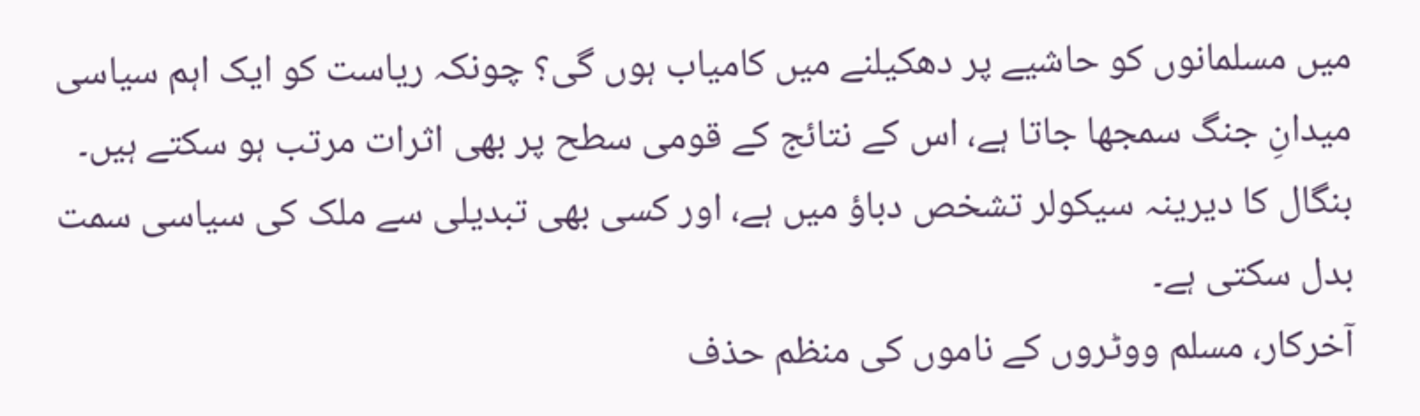میں مسلمانوں کو حاشیے پر دھکیلنے میں کامیاب ہوں گی؟ چونکہ ریاست کو ایک اہم سیاسی میدانِ جنگ سمجھا جاتا ہے، اس کے نتائج کے قومی سطح پر بھی اثرات مرتب ہو سکتے ہیں۔ بنگال کا دیرینہ سیکولر تشخص دباؤ میں ہے، اور کسی بھی تبدیلی سے ملک کی سیاسی سمت بدل سکتی ہے۔
آخرکار، مسلم ووٹروں کے ناموں کی منظم حذف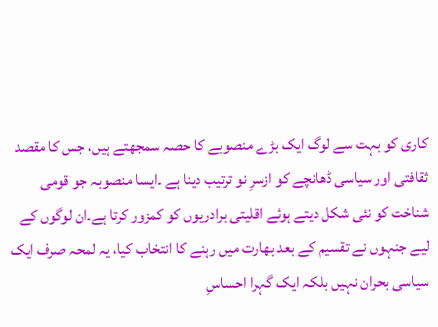کاری کو بہت سے لوگ ایک بڑے منصوبے کا حصہ سمجھتے ہیں، جس کا مقصد ثقافتی اور سیاسی ڈھانچے کو ازسرِ نو ترتیب دینا ہے ۔ایسا منصوبہ جو قومی شناخت کو نئی شکل دیتے ہوئے اقلیتی برادریوں کو کمزور کرتا ہے۔ان لوگوں کے لیے جنہوں نے تقسیم کے بعد بھارت میں رہنے کا انتخاب کیا، یہ لمحہ صرف ایک سیاسی بحران نہیں بلکہ ایک گہرا احساسِ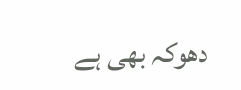دھوکہ بھی ہے